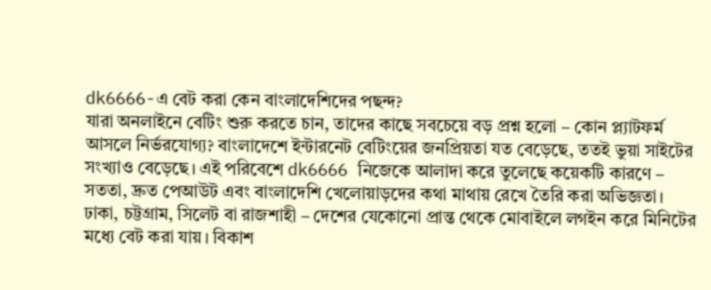dk6666-এ বেট করা কেন বাংলাদেশিদের পছন্দ?
যারা অনলাইনে বেটিং শুরু করতে চান, তাদের কাছে সবচেয়ে বড় প্রশ্ন হলো – কোন প্ল্যাটফর্ম আসলে নির্ভরযোগ্য? বাংলাদেশে ইন্টারনেট বেটিংয়ের জনপ্রিয়তা যত বেড়েছে, ততই ভুয়া সাইটের সংখ্যাও বেড়েছে। এই পরিবেশে dk6666 নিজেকে আলাদা করে তুলেছে কয়েকটি কারণে – সততা, দ্রুত পেআউট এবং বাংলাদেশি খেলোয়াড়দের কথা মাথায় রেখে তৈরি করা অভিজ্ঞতা।
ঢাকা, চট্টগ্রাম, সিলেট বা রাজশাহী – দেশের যেকোনো প্রান্ত থেকে মোবাইলে লগইন করে মিনিটের মধ্যে বেট করা যায়। বিকাশ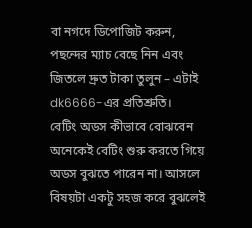বা নগদে ডিপোজিট করুন, পছন্দের ম্যাচ বেছে নিন এবং জিতলে দ্রুত টাকা তুলুন – এটাই dk6666-এর প্রতিশ্রুতি।
বেটিং অডস কীভাবে বোঝবেন
অনেকেই বেটিং শুরু করতে গিয়ে অডস বুঝতে পারেন না। আসলে বিষয়টা একটু সহজ করে বুঝলেই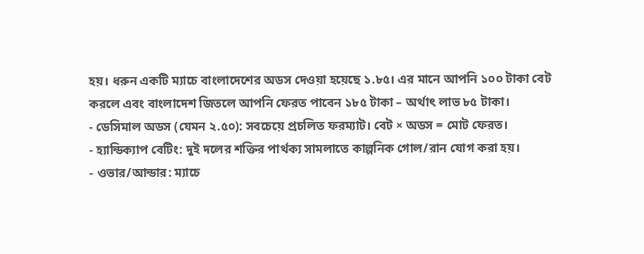হয়। ধরুন একটি ম্যাচে বাংলাদেশের অডস দেওয়া হয়েছে ১.৮৫। এর মানে আপনি ১০০ টাকা বেট করলে এবং বাংলাদেশ জিতলে আপনি ফেরত পাবেন ১৮৫ টাকা – অর্থাৎ লাভ ৮৫ টাকা।
- ডেসিমাল অডস (যেমন ২.৫০): সবচেয়ে প্রচলিত ফরম্যাট। বেট × অডস = মোট ফেরত।
- হ্যান্ডিক্যাপ বেটিং: দুই দলের শক্তির পার্থক্য সামলাতে কাল্পনিক গোল/রান যোগ করা হয়।
- ওভার/আন্ডার: ম্যাচে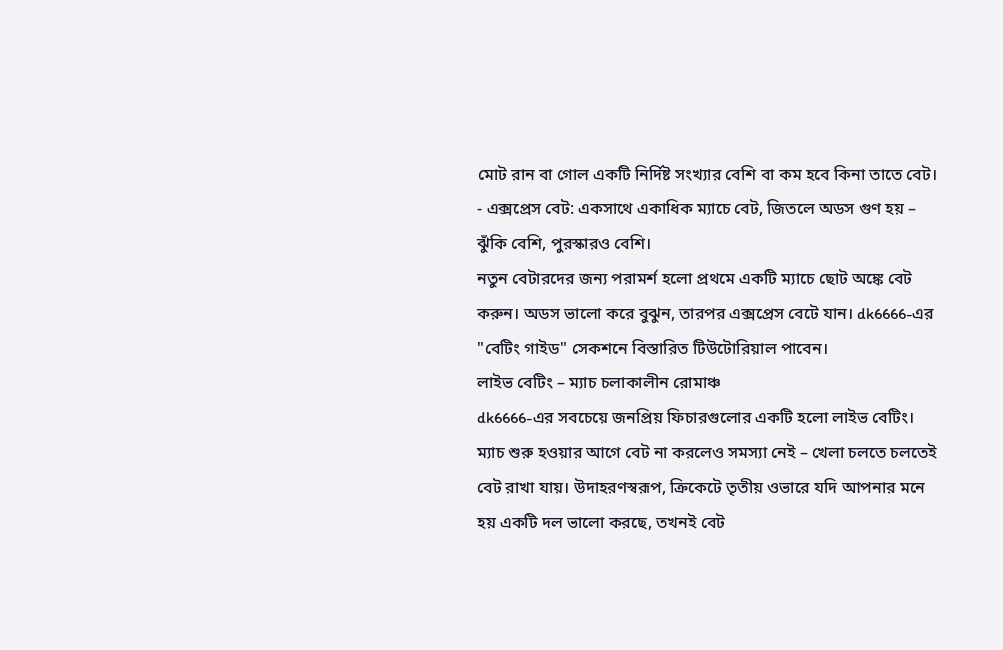মোট রান বা গোল একটি নির্দিষ্ট সংখ্যার বেশি বা কম হবে কিনা তাতে বেট।
- এক্সপ্রেস বেট: একসাথে একাধিক ম্যাচে বেট, জিতলে অডস গুণ হয় – ঝুঁকি বেশি, পুরস্কারও বেশি।
নতুন বেটারদের জন্য পরামর্শ হলো প্রথমে একটি ম্যাচে ছোট অঙ্কে বেট করুন। অডস ভালো করে বুঝুন, তারপর এক্সপ্রেস বেটে যান। dk6666-এর "বেটিং গাইড" সেকশনে বিস্তারিত টিউটোরিয়াল পাবেন।
লাইভ বেটিং – ম্যাচ চলাকালীন রোমাঞ্চ
dk6666-এর সবচেয়ে জনপ্রিয় ফিচারগুলোর একটি হলো লাইভ বেটিং। ম্যাচ শুরু হওয়ার আগে বেট না করলেও সমস্যা নেই – খেলা চলতে চলতেই বেট রাখা যায়। উদাহরণস্বরূপ, ক্রিকেটে তৃতীয় ওভারে যদি আপনার মনে হয় একটি দল ভালো করছে, তখনই বেট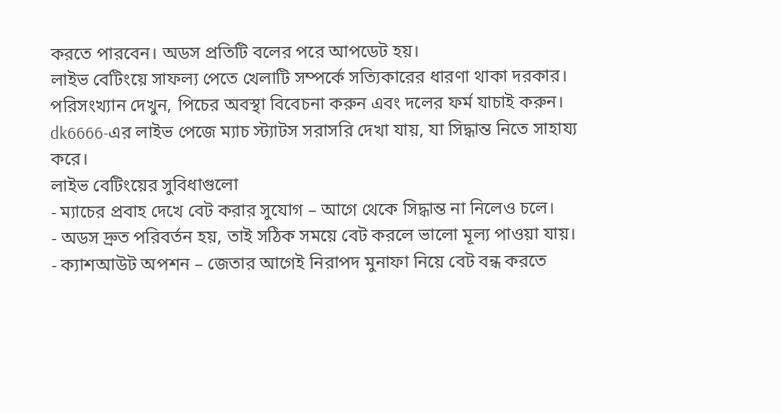করতে পারবেন। অডস প্রতিটি বলের পরে আপডেট হয়।
লাইভ বেটিংয়ে সাফল্য পেতে খেলাটি সম্পর্কে সত্যিকারের ধারণা থাকা দরকার। পরিসংখ্যান দেখুন, পিচের অবস্থা বিবেচনা করুন এবং দলের ফর্ম যাচাই করুন। dk6666-এর লাইভ পেজে ম্যাচ স্ট্যাটস সরাসরি দেখা যায়, যা সিদ্ধান্ত নিতে সাহায্য করে।
লাইভ বেটিংয়ের সুবিধাগুলো
- ম্যাচের প্রবাহ দেখে বেট করার সুযোগ – আগে থেকে সিদ্ধান্ত না নিলেও চলে।
- অডস দ্রুত পরিবর্তন হয়, তাই সঠিক সময়ে বেট করলে ভালো মূল্য পাওয়া যায়।
- ক্যাশআউট অপশন – জেতার আগেই নিরাপদ মুনাফা নিয়ে বেট বন্ধ করতে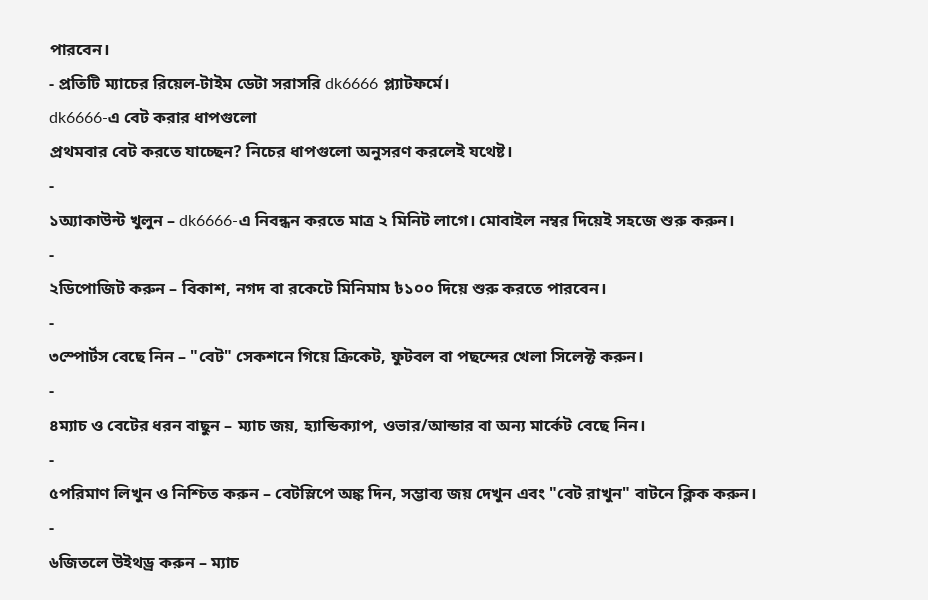পারবেন।
- প্রতিটি ম্যাচের রিয়েল-টাইম ডেটা সরাসরি dk6666 প্ল্যাটফর্মে।
dk6666-এ বেট করার ধাপগুলো
প্রথমবার বেট করতে যাচ্ছেন? নিচের ধাপগুলো অনুসরণ করলেই যথেষ্ট।
-
১অ্যাকাউন্ট খুলুন – dk6666-এ নিবন্ধন করতে মাত্র ২ মিনিট লাগে। মোবাইল নম্বর দিয়েই সহজে শুরু করুন।
-
২ডিপোজিট করুন – বিকাশ, নগদ বা রকেটে মিনিমাম ৳১০০ দিয়ে শুরু করতে পারবেন।
-
৩স্পোর্টস বেছে নিন – "বেট" সেকশনে গিয়ে ক্রিকেট, ফুটবল বা পছন্দের খেলা সিলেক্ট করুন।
-
৪ম্যাচ ও বেটের ধরন বাছুন – ম্যাচ জয়, হ্যান্ডিক্যাপ, ওভার/আন্ডার বা অন্য মার্কেট বেছে নিন।
-
৫পরিমাণ লিখুন ও নিশ্চিত করুন – বেটস্লিপে অঙ্ক দিন, সম্ভাব্য জয় দেখুন এবং "বেট রাখুন" বাটনে ক্লিক করুন।
-
৬জিতলে উইথড্র করুন – ম্যাচ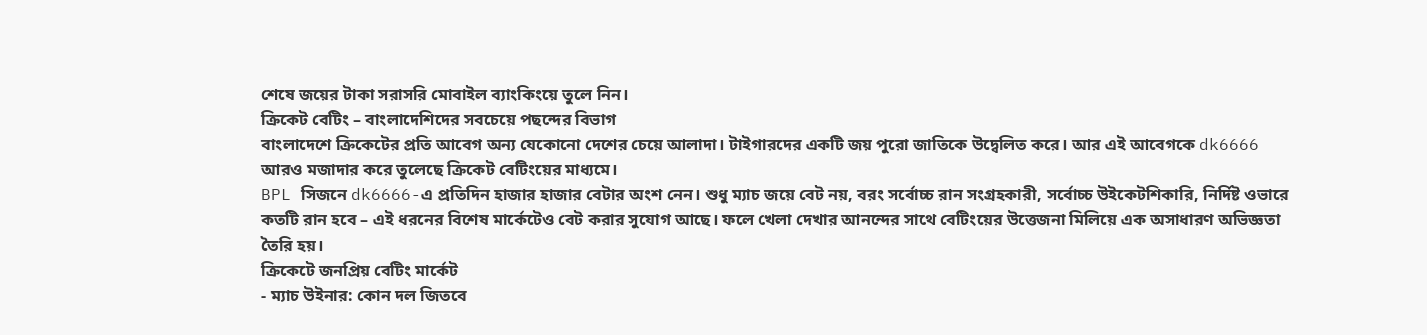শেষে জয়ের টাকা সরাসরি মোবাইল ব্যাংকিংয়ে তুলে নিন।
ক্রিকেট বেটিং – বাংলাদেশিদের সবচেয়ে পছন্দের বিভাগ
বাংলাদেশে ক্রিকেটের প্রতি আবেগ অন্য যেকোনো দেশের চেয়ে আলাদা। টাইগারদের একটি জয় পুরো জাতিকে উদ্বেলিত করে। আর এই আবেগকে dk6666 আরও মজাদার করে তুলেছে ক্রিকেট বেটিংয়ের মাধ্যমে।
BPL সিজনে dk6666-এ প্রতিদিন হাজার হাজার বেটার অংশ নেন। শুধু ম্যাচ জয়ে বেট নয়, বরং সর্বোচ্চ রান সংগ্রহকারী, সর্বোচ্চ উইকেটশিকারি, নির্দিষ্ট ওভারে কতটি রান হবে – এই ধরনের বিশেষ মার্কেটেও বেট করার সুযোগ আছে। ফলে খেলা দেখার আনন্দের সাথে বেটিংয়ের উত্তেজনা মিলিয়ে এক অসাধারণ অভিজ্ঞতা তৈরি হয়।
ক্রিকেটে জনপ্রিয় বেটিং মার্কেট
- ম্যাচ উইনার: কোন দল জিতবে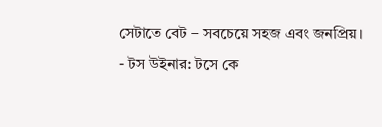সেটাতে বেট – সবচেয়ে সহজ এবং জনপ্রিয়।
- টস উইনার: টসে কে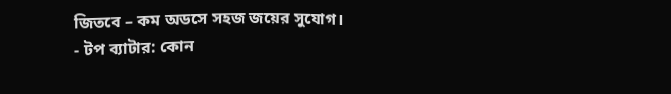জিতবে – কম অডসে সহজ জয়ের সুযোগ।
- টপ ব্যাটার: কোন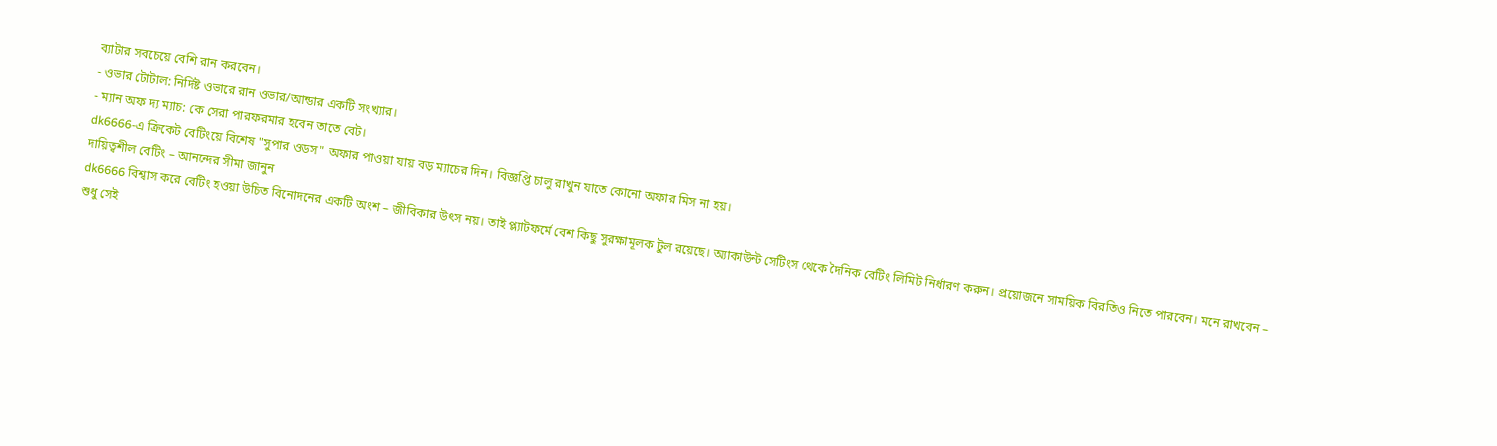ব্যাটার সবচেয়ে বেশি রান করবেন।
- ওভার টোটাল: নির্দিষ্ট ওভারে রান ওভার/আন্ডার একটি সংখ্যার।
- ম্যান অফ দ্য ম্যাচ: কে সেরা পারফরমার হবেন তাতে বেট।
dk6666-এ ক্রিকেট বেটিংয়ে বিশেষ "সুপার ওডস" অফার পাওয়া যায় বড় ম্যাচের দিন। বিজ্ঞপ্তি চালু রাখুন যাতে কোনো অফার মিস না হয়।
দায়িত্বশীল বেটিং – আনন্দের সীমা জানুন
dk6666 বিশ্বাস করে বেটিং হওয়া উচিত বিনোদনের একটি অংশ – জীবিকার উৎস নয়। তাই প্ল্যাটফর্মে বেশ কিছু সুরক্ষামূলক টুল রয়েছে। অ্যাকাউন্ট সেটিংস থেকে দৈনিক বেটিং লিমিট নির্ধারণ করুন। প্রয়োজনে সাময়িক বিরতিও নিতে পারবেন। মনে রাখবেন – শুধু সেই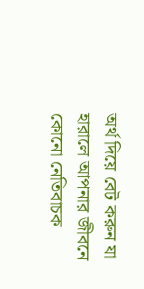অর্থ দিয়ে বেট করুন যা হারালে আপনার জীবনে কোনো নেতিবাচক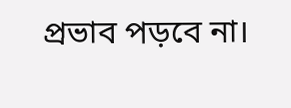প্রভাব পড়বে না।